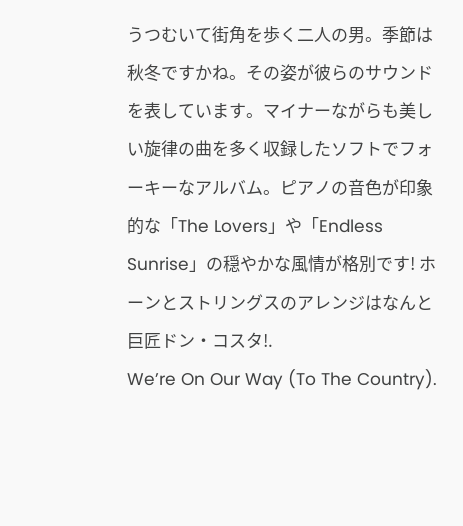うつむいて街角を歩く二人の男。季節は秋冬ですかね。その姿が彼らのサウンドを表しています。マイナーながらも美しい旋律の曲を多く収録したソフトでフォーキーなアルバム。ピアノの音色が印象的な「The Lovers」や「Endless Sunrise」の穏やかな風情が格別です! ホーンとストリングスのアレンジはなんと巨匠ドン・コスタ!.
We’re On Our Way (To The Country).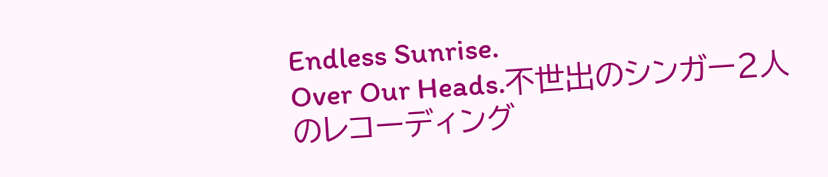Endless Sunrise.
Over Our Heads.不世出のシンガー2人のレコーディング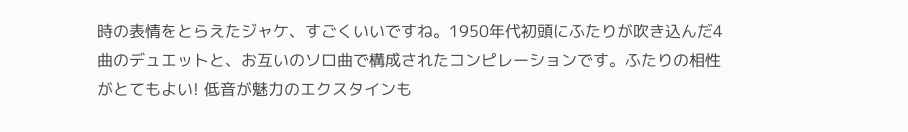時の表情をとらえたジャケ、すごくいいですね。1950年代初頭にふたりが吹き込んだ4曲のデュエットと、お互いのソロ曲で構成されたコンピレーションです。ふたりの相性がとてもよい! 低音が魅力のエクスタインも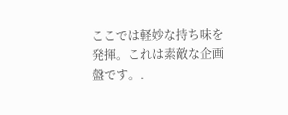ここでは軽妙な持ち味を発揮。これは素敵な企画盤です。.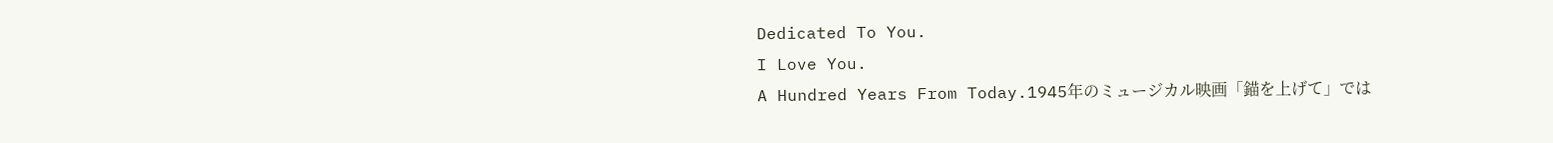Dedicated To You.
I Love You.
A Hundred Years From Today.1945年のミュージカル映画「錨を上げて」では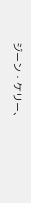ジーン・ケリー、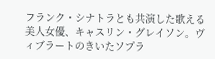フランク・シナトラとも共演した歌える美人女優、キャスリン・グレイソン。ヴィブラートのきいたソプラ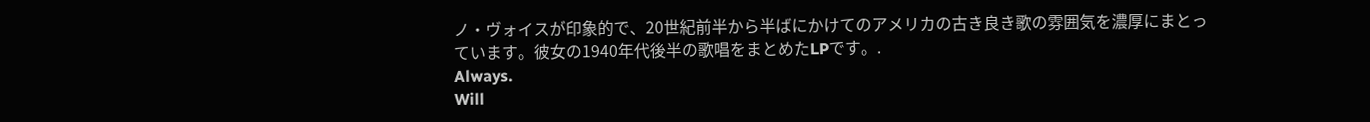ノ・ヴォイスが印象的で、20世紀前半から半ばにかけてのアメリカの古き良き歌の雰囲気を濃厚にまとっています。彼女の1940年代後半の歌唱をまとめたLPです。.
Always.
Will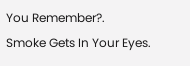You Remember?.
Smoke Gets In Your Eyes.